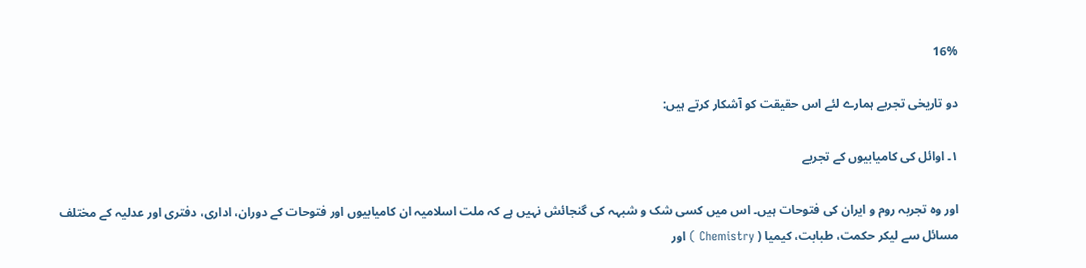16%

دو تاریخی تجربے ہمارے لئے اس حقیقت کو آشکار کرتے ہیں:

١۔ اوائل کی کامیابیوں کے تجربے

اور وہ تجربہ روم و ایران کی فتوحات ہیں۔ اس میں کسی شک و شبہہ کی گنجائش نہیں ہے کہ ملت اسلامیہ ان کامیابیوں اور فتوحات کے دوران، اداری، دفتری اور عدلیہ کے مختلف مسائل سے لیکر حکمت، طبابت، کیمیا ( Chemistry ) اور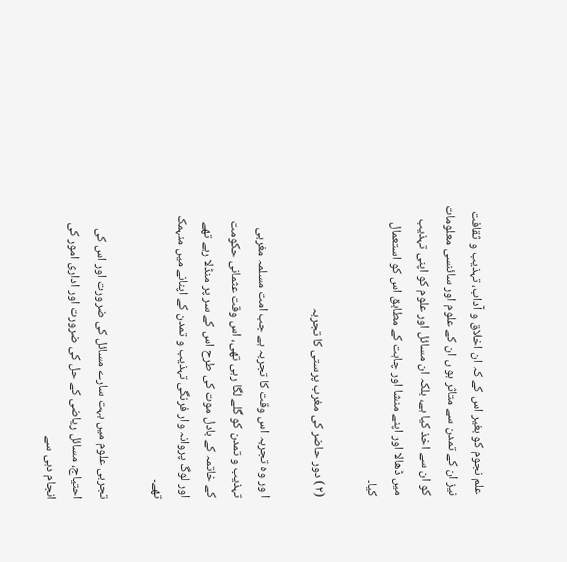علم نجوم کو بغیر اس کے کہ ان اخلاق و آداب، تہذیب و ثقافت نیز ان کے تمدن سے متاثر ہو ں ان کے علوم اور سائنسی معلومات کو ان سے اخذ کیا ہے، بلکہ ان مسائل اور علوم کو اپنی تہذیب میں ڈھالا اور اپنے منشا اور چاہت کے مطابق اس کو استعمال کیا۔

(٢) دور حاضر کی مغرب پرستی کا تجربہ

ا ور وہ تجربہ اس وقت کا تجربہ ہے جب امت مسلمہ مغربی تہذیب و تمدن کو گلے لگا رہی تھی، اس وقت عثمانی حکومت کے خاتمہ کے بادل موت کی طرح اس کے سر پر منڈلا رہے تھے اور لوگ پروانہ وار فرنگی تہذیب و تمدن کے اپنانے میں منہمک تھے۔

تجربی علوم میں بہت سارے مسائل کی ضرورت اور اس کی احتیاج، مسائل ریاضی کے حل کی ضرورت اور اداری امور کی انجام دہی سے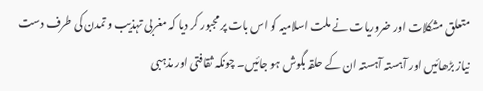متعلق مشکلات اور ضروریات نے ملت اسلامیہ کو اس بات پر مجبور کر دیا کہ مغربی تہذیب و تمدن کی طرف دست نیاز بڑھائیں اور آہستہ آہستہ ان کے حلقہ بگوش ہو جائیں۔ چونکہ ثقافتی اور مذہبی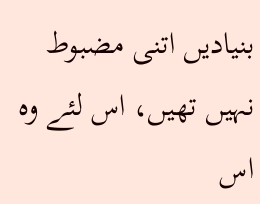بنیادیں اتنی مضبوط نہیں تھیں، اس لئے وہ اس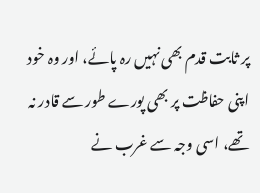پر ثابت قدم بھی نہیں رہ پائے، اور وہ خود اپنی حفاظت پر بھی پورے طور سے قادر نہ تھے، اسی وجہ سے غرب نے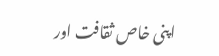اپنی خاص ثقافت اور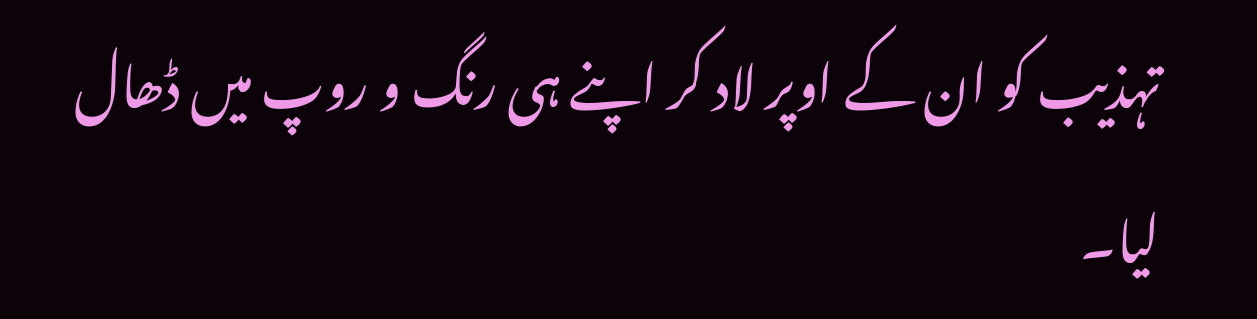تہذیب کو ان کے اوپر لاد کر اپنے ہی رنگ و روپ میں ڈھال لیا۔